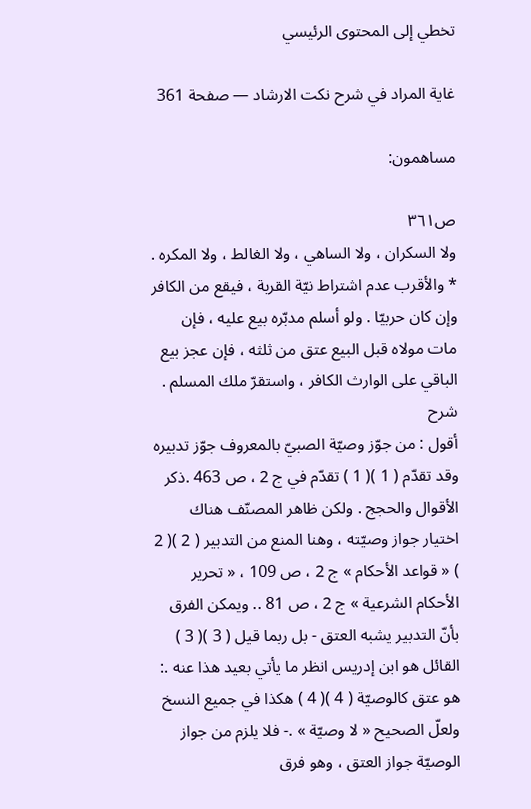تخطي إلى المحتوى الرئيسي

غاية المراد في شرح نكت الارشاد — صفحة 361

مساهمون:

ص٣٦١
ولا السكران ، ولا الساهي ، ولا الغالط ، ولا المكره . * والأقرب عدم اشتراط نيّة القربة ، فيقع من الكافر وإن كان حربيّا . ولو أسلم مدبّره بيع عليه ، فإن مات مولاه قبل البيع عتق من ثلثه ، فإن عجز بيع الباقي على الوارث الكافر ، واستقرّ ملك المسلم .
شرح
أقول : من جوّز وصيّة الصبيّ بالمعروف جوّز تدبيره وقد تقدّم ( 1 )( 1 ) تقدّم في ج 2 ، ص 463 .ذكر الأقوال والحجج . ولكن ظاهر المصنّف هناك اختيار جواز وصيّته ، وهنا المنع من التدبير ( 2 )( 2 ) « قواعد الأحكام » ج 2 ، ص 109 ، « تحرير الأحكام الشرعية » ج 2 ، ص 81 .. ويمكن الفرق بأنّ التدبير يشبه العتق - بل ربما قيل ( 3 )( 3 ) القائل هو ابن إدريس انظر ما يأتي بعيد هذا عنه .: هو عتق كالوصيّة ( 4 )( 4 ) هكذا في جميع النسخ ولعلّ الصحيح « لا وصيّة » .- فلا يلزم من جواز الوصيّة جواز العتق ، وهو فرق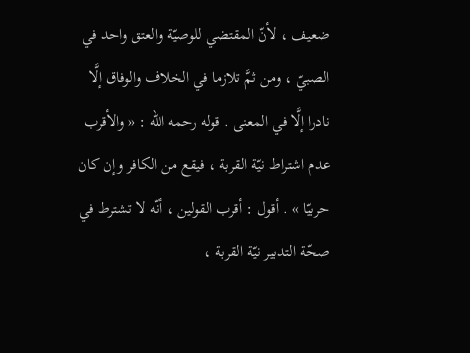ضعيف ، لأنّ المقتضي للوصيّة والعتق واحد في الصبيّ ، ومن ثمَّ تلازما في الخلاف والوفاق إلَّا نادرا إلَّا في المعنى . قوله رحمه الله : « والأقرب عدم اشتراط نيّة القربة ، فيقع من الكافر وإن كان حربيّا » . أقول : أقرب القولين ، أنّه لا تشترط في صحّة التدبير نيّة القربة ،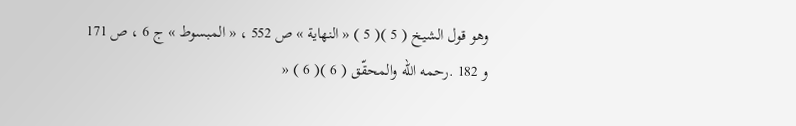وهو قول الشيخ ( 5 )( 5 ) « النهاية » ص 552 ، « المبسوط » ج 6 ، ص 171 و 182 .رحمه الله والمحقّق ( 6 )( 6 ) «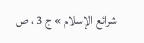شرائع الإسلام » ج 3 ، ص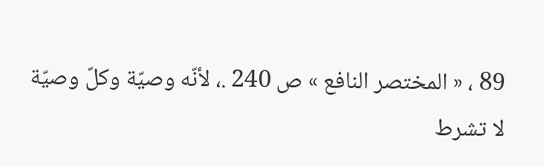89 ، « المختصر النافع » ص 240 .، لأنّه وصيّة وكلّ وصيّة لا تشرط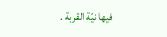فيها نيّة القربة .